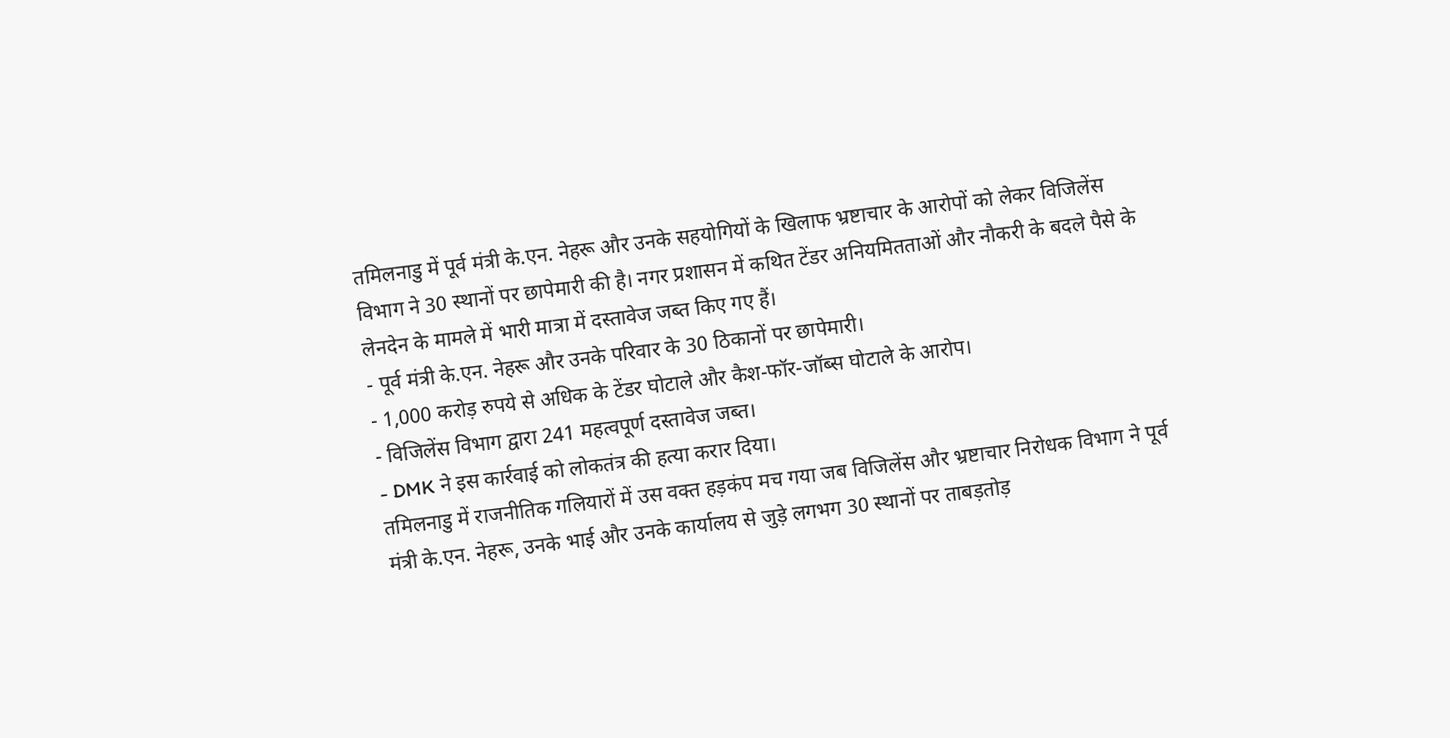तमिलनाडु में पूर्व मंत्री के.एन. नेहरू और उनके सहयोगियों के खिलाफ भ्रष्टाचार के आरोपों को लेकर विजिलेंस विभाग ने 30 स्थानों पर छापेमारी की है। नगर प्रशासन में कथित टेंडर अनियमितताओं और नौकरी के बदले पैसे के लेनदेन के मामले में भारी मात्रा में दस्तावेज जब्त किए गए हैं।
- पूर्व मंत्री के.एन. नेहरू और उनके परिवार के 30 ठिकानों पर छापेमारी।
- 1,000 करोड़ रुपये से अधिक के टेंडर घोटाले और कैश-फॉर-जॉब्स घोटाले के आरोप।
- विजिलेंस विभाग द्वारा 241 महत्वपूर्ण दस्तावेज जब्त।
- DMK ने इस कार्रवाई को लोकतंत्र की हत्या करार दिया।
तमिलनाडु में राजनीतिक गलियारों में उस वक्त हड़कंप मच गया जब विजिलेंस और भ्रष्टाचार निरोधक विभाग ने पूर्व मंत्री के.एन. नेहरू, उनके भाई और उनके कार्यालय से जुड़े लगभग 30 स्थानों पर ताबड़तोड़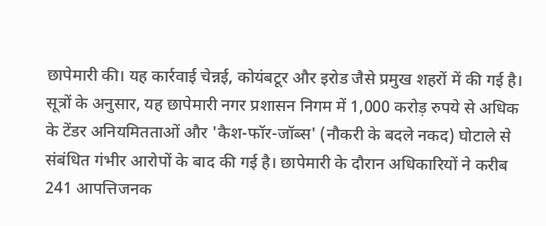छापेमारी की। यह कार्रवाई चेन्नई, कोयंबटूर और इरोड जैसे प्रमुख शहरों में की गई है।
सूत्रों के अनुसार, यह छापेमारी नगर प्रशासन निगम में 1,000 करोड़ रुपये से अधिक के टेंडर अनियमितताओं और 'कैश-फॉर-जॉब्स' (नौकरी के बदले नकद) घोटाले से संबंधित गंभीर आरोपों के बाद की गई है। छापेमारी के दौरान अधिकारियों ने करीब 241 आपत्तिजनक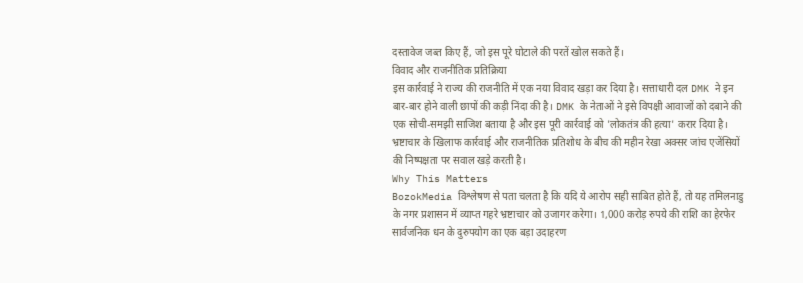दस्तावेज जब्त किए हैं, जो इस पूरे घोटाले की परतें खोल सकते हैं।
विवाद और राजनीतिक प्रतिक्रिया
इस कार्रवाई ने राज्य की राजनीति में एक नया विवाद खड़ा कर दिया है। सत्ताधारी दल DMK ने इन बार-बार होने वाली छापों की कड़ी निंदा की है। DMK के नेताओं ने इसे विपक्षी आवाजों को दबाने की एक सोची-समझी साजिश बताया है और इस पूरी कार्रवाई को 'लोकतंत्र की हत्या' करार दिया है।
भ्रष्टाचार के खिलाफ कार्रवाई और राजनीतिक प्रतिशोध के बीच की महीन रेखा अक्सर जांच एजेंसियों की निष्पक्षता पर सवाल खड़े करती है।
Why This Matters
BozokMedia विश्लेषण से पता चलता है कि यदि ये आरोप सही साबित होते हैं, तो यह तमिलनाडु के नगर प्रशासन में व्याप्त गहरे भ्रष्टाचार को उजागर करेगा। 1,000 करोड़ रुपये की राशि का हेरफेर सार्वजनिक धन के दुरुपयोग का एक बड़ा उदाहरण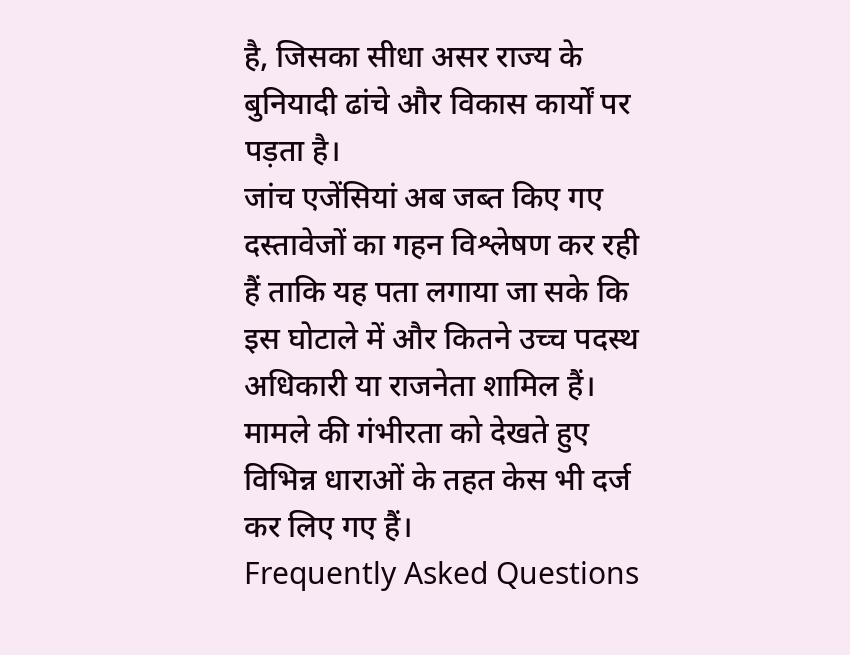है, जिसका सीधा असर राज्य के बुनियादी ढांचे और विकास कार्यों पर पड़ता है।
जांच एजेंसियां अब जब्त किए गए दस्तावेजों का गहन विश्लेषण कर रही हैं ताकि यह पता लगाया जा सके कि इस घोटाले में और कितने उच्च पदस्थ अधिकारी या राजनेता शामिल हैं। मामले की गंभीरता को देखते हुए विभिन्न धाराओं के तहत केस भी दर्ज कर लिए गए हैं।
Frequently Asked Questions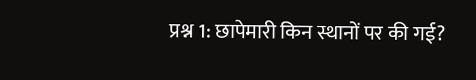प्रश्न 1: छापेमारी किन स्थानों पर की गई?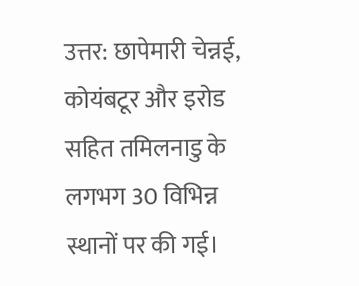उत्तर: छापेमारी चेन्नई, कोयंबटूर और इरोड सहित तमिलनाडु के लगभग 30 विभिन्न स्थानों पर की गई।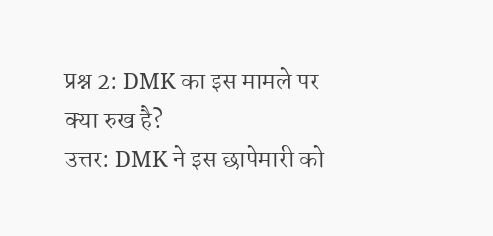प्रश्न 2: DMK का इस मामले पर क्या रुख है?
उत्तर: DMK ने इस छापेमारी को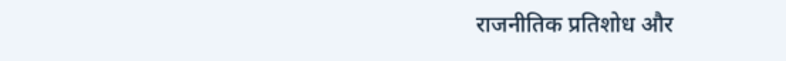राजनीतिक प्रतिशोध और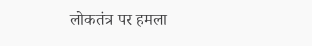लोकतंत्र पर हमला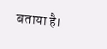बताया है।